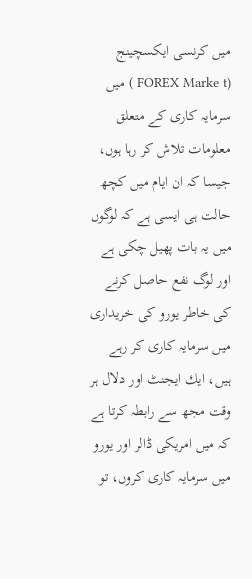ميں كرنسى ايكسچينج (FOREX Marke t ) ميں سرمايہ كارى كے متعلق معلومات تلاش كر رہا ہوں، جيسا كہ ان ايام ميں كچھ حالت ہى ايسى ہے كہ لوگوں ميں يہ بات پھيل چكى ہے اور لوگ نفع حاصل كرنے كى خاطر يورو كى خريدارى ميں سرمايہ كارى كر رہے ہيں، ايك ايجنٹ اور دلال ہر وقت مجھ سے رابطہ كرتا ہے كہ ميں امريكى ڈالر اور يورو ميں سرمايہ كارى كروں، تو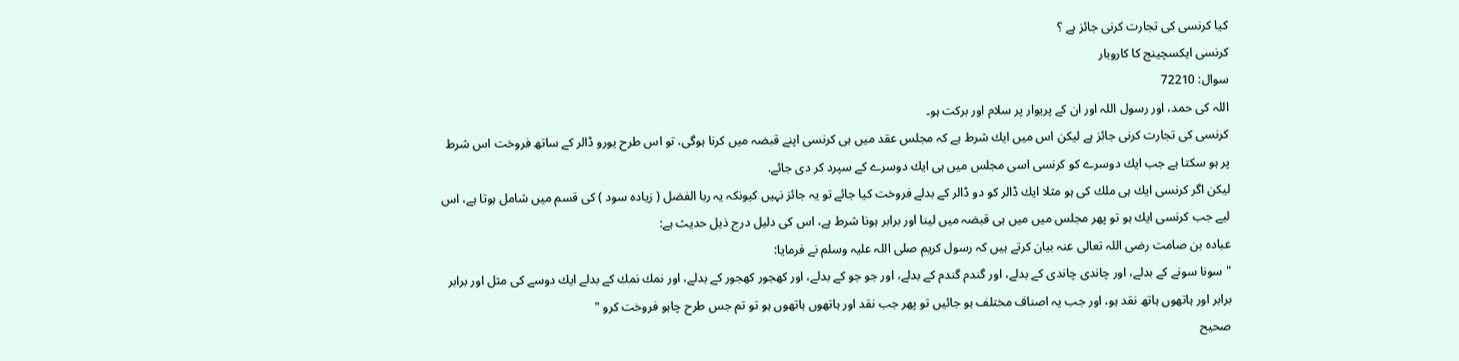كيا كرنسى كى تجارت كرنى جائز ہے ؟
كرنسى ايكسچينج كا كاروبار
سوال: 72210
اللہ کی حمد، اور رسول اللہ اور ان کے پریوار پر سلام اور برکت ہو۔
كرنسى كى تجارت كرنى جائز ہے ليكن اس ميں ايك شرط ہے كہ مجلس عقد ميں ہى كرنسى اپنے قبضہ ميں كرنا ہوگى، تو اس طرح يورو ڈالر كے ساتھ فروخت اس شرط پر ہو سكتا ہے جب ايك دوسرے كو كرنسى اسى مجلس ميں ہى ايك دوسرے كے سپرد كر دى جائے.
ليكن اگر كرنسى ايك ہى ملك كى ہو مثلا ايك ڈالر كو دو ڈالر كے بدلے فروخت كيا جائے تو يہ جائز نہيں كيونكہ يہ ربا الفضل ( زيادہ سود ) كى قسم ميں شامل ہوتا ہے، اس ليے جب كرنسى ايك ہو تو پھر مجلس ميں ميں ہى قبضہ ميں لينا اور برابر ہونا شرط ہے، اس كى دليل درج ذيل حديث ہے:
عبادہ بن صامت رضى اللہ تعالى عنہ بيان كرتے ہيں كہ رسول كريم صلى اللہ عليہ وسلم نے فرمايا:
" سونا سونے كے بدلے، اور چاندى چاندى كے بدلے، اور گندم گندم كے بدلے، اور جو جو كے بدلے، اور كھجور كھجور كے بدلے، اور نمك نمك كے بدلے ايك دوسے كى مثل اور برابر برابر اور ہاتھوں ہاتھ نقد ہو، اور جب يہ اصناف مختلف ہو جائيں تو پھر جب نقد اور ہاتھوں ہاتھوں ہو تو تم جس طرح چاہو فروخت كرو "
صحيح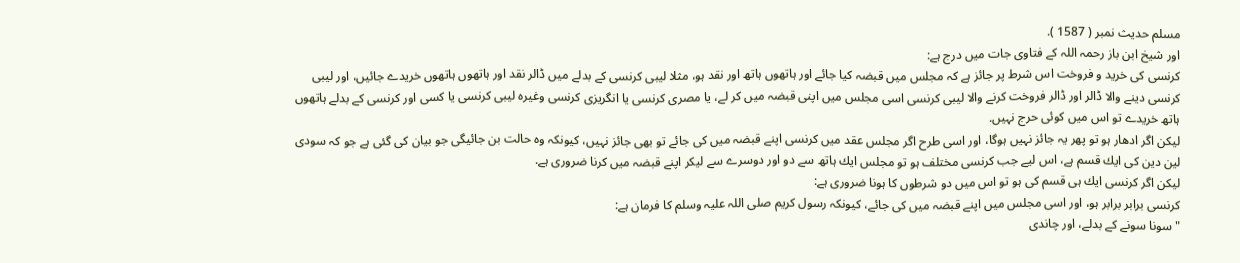مسلم حديث نمبر ( 1587 ).
اور شيخ ابن باز رحمہ اللہ كے فتاوى جات ميں درج ہے:
كرنسى كى خريد و فروخت اس شرط پر جائز ہے كہ مجلس ميں قبضہ كيا جائے اور ہاتھوں ہاتھ اور نقد ہو، مثلا ليبى كرنسى كے بدلے ميں ڈالر نقد اور ہاتھوں ہاتھوں خريدے جائيں، اور ليبى كرنسى دينے والا ڈالر اور ڈالر فروخت كرنے والا ليبى كرنسى اسى مجلس ميں اپنى قبضہ ميں كر لے، يا مصرى كرنسى يا انگريزى كرنسى وغيرہ ليبى كرنسى يا كسى اور كرنسى كے بدلے ہاتھوں ہاتھ خريدے تو اس ميں كوئى حرج نہيں.
ليكن اگر ادھار ہو تو پھر يہ جائز نہيں ہوگا، اور اسى طرح اگر مجلس عقد ميں كرنسى اپنے قبضہ ميں كى جائے تو بھى جائز نہيں، كيونكہ وہ حالت بن جائيگى جو بيان كى گئى ہے جو كہ سودى لين دين كى ايك قسم ہے، اس ليے جب كرنسى مختلف ہو تو مجلس ايك ہاتھ سے دو اور دوسرے سے ليكر اپنے قبضہ ميں كرنا ضرورى ہے.
ليكن اگر كرنسى ايك ہى قسم كى ہو تو اس ميں دو شرطوں كا ہونا ضرورى ہے:
كرنسى برابر برابر ہو، اور اسى مجلس ميں اپنے قبضہ ميں كى جائے، كيونكہ رسول كريم صلى اللہ عليہ وسلم كا فرمان ہے:
" سونا سونے كے بدلے، اور چاندى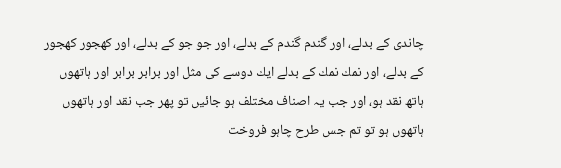چاندى كے بدلے، اور گندم گندم كے بدلے، اور جو جو كے بدلے، اور كھجور كھجور كے بدلے، اور نمك نمك كے بدلے ايك دوسے كى مثل اور برابر برابر اور ہاتھوں ہاتھ نقد ہو، اور جب يہ اصناف مختلف ہو جائيں تو پھر جب نقد اور ہاتھوں ہاتھوں ہو تو تم جس طرح چاہو فروخت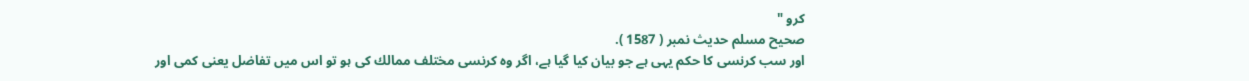كرو "
صحيح مسلم حديث نمبر ( 1587 ).
اور سب كرنسى كا حكم يہى ہے جو بيان كيا گيا ہے، اگر وہ كرنسى مختلف ممالك كى ہو تو اس ميں تفاضل يعنى كمى اور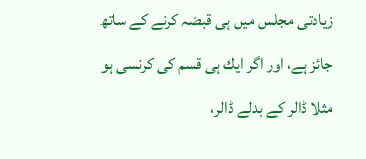زيادتى مجلس ميں ہى قبضہ كرنے كے ساتھ جائز ہے، اور اگر ايك ہى قسم كى كرنسى ہو مثلا ڈالر كے بدلے ڈالر،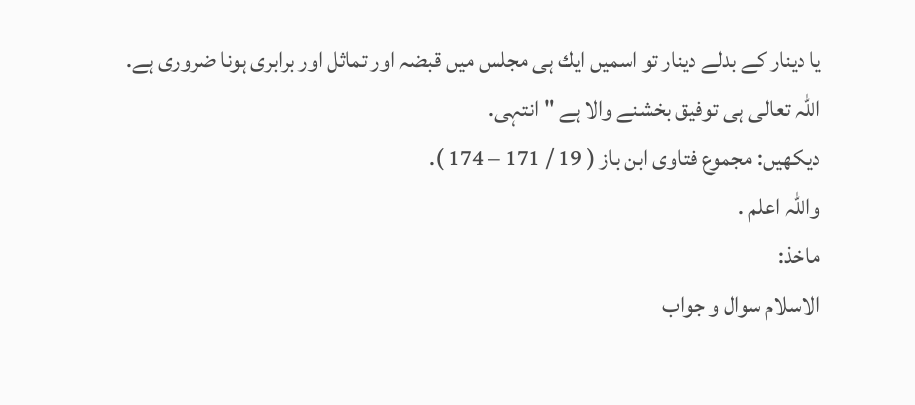يا دينار كے بدلے دينار تو اسميں ايك ہى مجلس ميں قبضہ اور تماثل اور برابرى ہونا ضرورى ہے.
اللہ تعالى ہى توفيق بخشنے والا ہے " انتہى.
ديكھيں: مجموع فتاوى ابن باز ( 19 / 171 – 174 ).
واللہ اعلم .
ماخذ:
الاسلام سوال و جواب